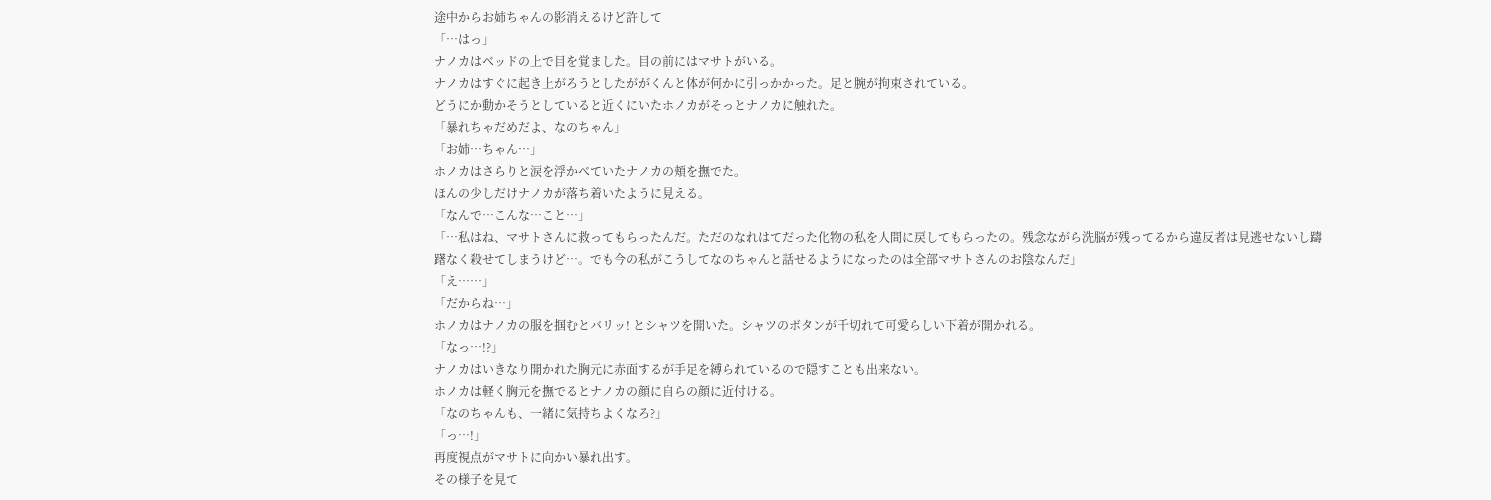途中からお姉ちゃんの影消えるけど許して
「…はっ」
ナノカはベッドの上で目を覚ました。目の前にはマサトがいる。
ナノカはすぐに起き上がろうとしたががくんと体が何かに引っかかった。足と腕が拘束されている。
どうにか動かそうとしていると近くにいたホノカがそっとナノカに触れた。
「暴れちゃだめだよ、なのちゃん」
「お姉…ちゃん…」
ホノカはさらりと涙を浮かべていたナノカの頬を撫でた。
ほんの少しだけナノカが落ち着いたように見える。
「なんで…こんな…こと…」
「…私はね、マサトさんに救ってもらったんだ。ただのなれはてだった化物の私を人間に戻してもらったの。残念ながら洗脳が残ってるから違反者は見逃せないし躊躇なく殺せてしまうけど…。でも今の私がこうしてなのちゃんと話せるようになったのは全部マサトさんのお陰なんだ」
「え……」
「だからね…」
ホノカはナノカの服を掴むとバリッ! とシャツを開いた。シャツのボタンが千切れて可愛らしい下着が開かれる。
「なっ…!?」
ナノカはいきなり開かれた胸元に赤面するが手足を縛られているので隠すことも出来ない。
ホノカは軽く胸元を撫でるとナノカの顔に自らの顔に近付ける。
「なのちゃんも、一緒に気持ちよくなろ?」
「っ…!」
再度視点がマサトに向かい暴れ出す。
その様子を見て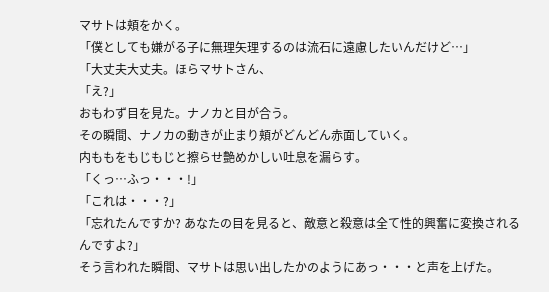マサトは頬をかく。
「僕としても嫌がる子に無理矢理するのは流石に遠慮したいんだけど…」
「大丈夫大丈夫。ほらマサトさん、
「え?」
おもわず目を見た。ナノカと目が合う。
その瞬間、ナノカの動きが止まり頬がどんどん赤面していく。
内ももをもじもじと擦らせ艶めかしい吐息を漏らす。
「くっ…ふっ・・・!」
「これは・・・?」
「忘れたんですか? あなたの目を見ると、敵意と殺意は全て性的興奮に変換されるんですよ?」
そう言われた瞬間、マサトは思い出したかのようにあっ・・・と声を上げた。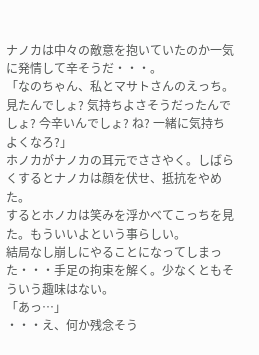ナノカは中々の敵意を抱いていたのか一気に発情して辛そうだ・・・。
「なのちゃん、私とマサトさんのえっち。見たんでしょ? 気持ちよさそうだったんでしょ? 今辛いんでしょ? ね? 一緒に気持ちよくなろ?」
ホノカがナノカの耳元でささやく。しばらくするとナノカは顔を伏せ、抵抗をやめた。
するとホノカは笑みを浮かべてこっちを見た。もういいよという事らしい。
結局なし崩しにやることになってしまった・・・手足の拘束を解く。少なくともそういう趣味はない。
「あっ…」
・・・え、何か残念そう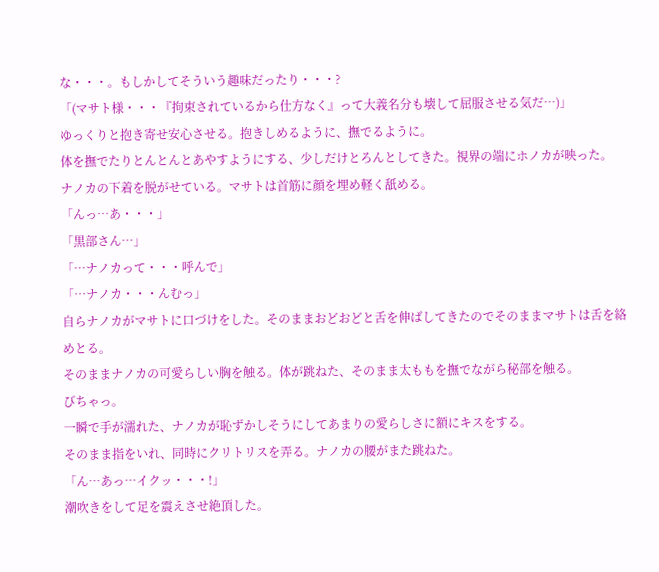な・・・。もしかしてそういう趣味だったり・・・?
「(マサト様・・・『拘束されているから仕方なく』って大義名分も壊して屈服させる気だ…)」
ゆっくりと抱き寄せ安心させる。抱きしめるように、撫でるように。
体を撫でたりとんとんとあやすようにする、少しだけとろんとしてきた。視界の端にホノカが映った。
ナノカの下着を脱がせている。マサトは首筋に顔を埋め軽く舐める。
「んっ…あ・・・」
「黒部さん…」
「…ナノカって・・・呼んで」
「…ナノカ・・・んむっ」
自らナノカがマサトに口づけをした。そのままおどおどと舌を伸ばしてきたのでそのままマサトは舌を絡めとる。
そのままナノカの可愛らしい胸を触る。体が跳ねた、そのまま太ももを撫でながら秘部を触る。
びちゃっ。
一瞬で手が濡れた、ナノカが恥ずかしそうにしてあまりの愛らしさに額にキスをする。
そのまま指をいれ、同時にクリトリスを弄る。ナノカの腰がまた跳ねた。
「ん…あっ…イクッ・・・!」
潮吹きをして足を震えさせ絶頂した。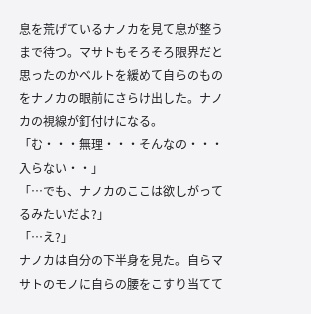息を荒げているナノカを見て息が整うまで待つ。マサトもそろそろ限界だと思ったのかベルトを緩めて自らのものをナノカの眼前にさらけ出した。ナノカの視線が釘付けになる。
「む・・・無理・・・そんなの・・・入らない・・」
「…でも、ナノカのここは欲しがってるみたいだよ?」
「…え?」
ナノカは自分の下半身を見た。自らマサトのモノに自らの腰をこすり当てて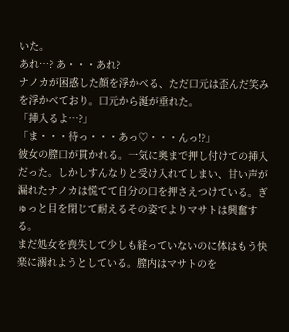いた。
あれ…? あ・・・あれ?
ナノカが困惑した顔を浮かべる、ただ口元は歪んだ笑みを浮かべており。口元から涎が垂れた。
「挿入るよ…?」
「ま・・・待っ・・・あっ♡・・・んっ!?」
彼女の膣口が貫かれる。一気に奥まで押し付けての挿入だった。しかしすんなりと受け入れてしまい、甘い声が漏れたナノカは慌てて自分の口を押さえつけている。ぎゅっと目を閉じて耐えるその姿でよりマサトは興奮する。
まだ処女を喪失して少しも経っていないのに体はもう快楽に溺れようとしている。膣内はマサトのを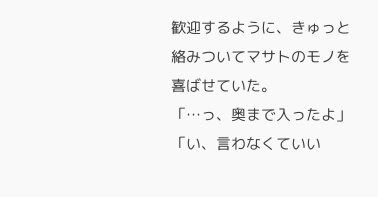歓迎するように、きゅっと絡みついてマサトのモノを喜ばせていた。
「…っ、奥まで入ったよ」
「い、言わなくていい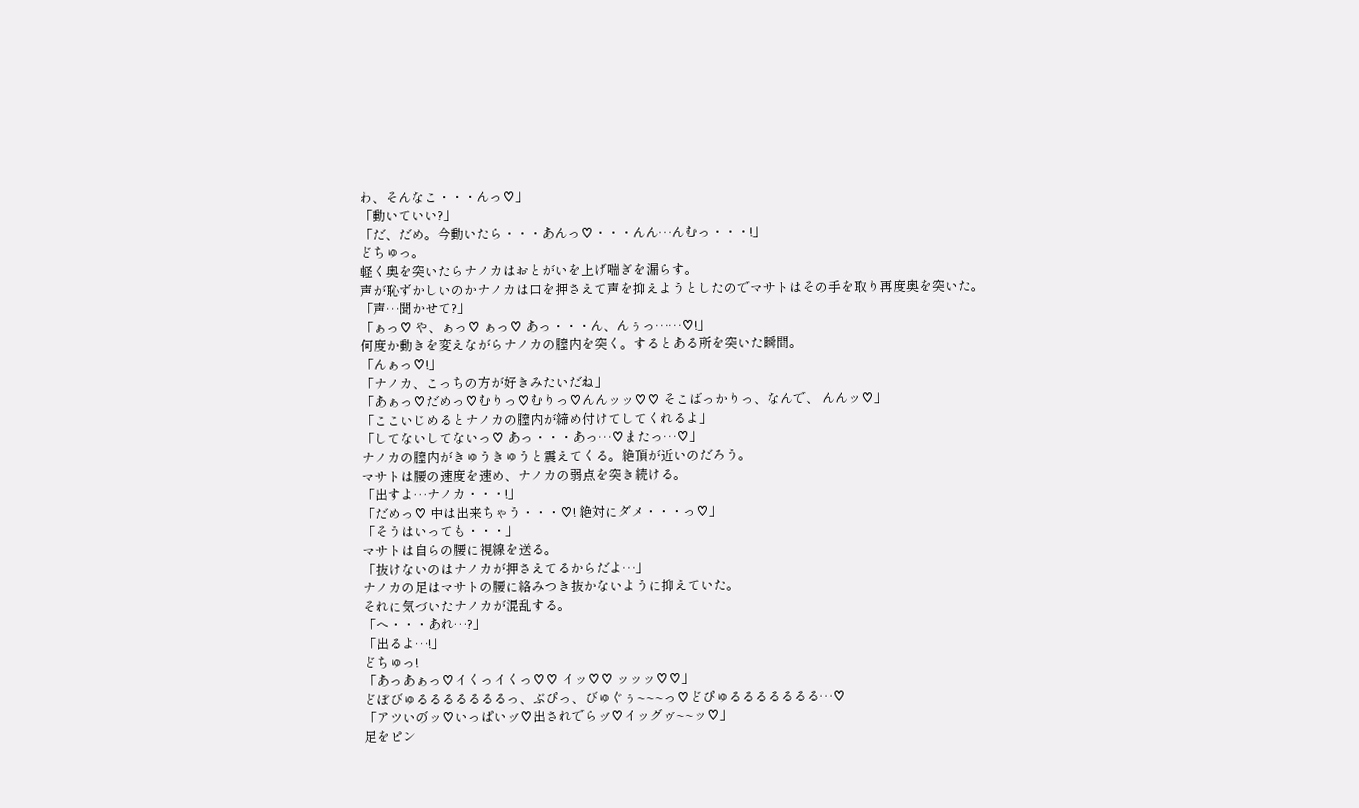わ、そんなこ・・・んっ♡」
「動いていい?」
「だ、だめ。今動いたら・・・あんっ♡・・・んん…んむっ・・・!」
どちゅっ。
軽く奥を突いたらナノカはおとがいを上げ喘ぎを漏らす。
声が恥ずかしいのかナノカは口を押さえて声を抑えようとしたのでマサトはその手を取り再度奥を突いた。
「声…聞かせて?」
「ぁっ♡ や、ぁっ♡ ぁっ♡ あっ・・・ん、んぅっ……♡!」
何度か動きを変えながらナノカの膣内を突く。するとある所を突いた瞬間。
「んぁっ♡!」
「ナノカ、こっちの方が好きみたいだね」
「あぁっ♡だめっ♡むりっ♡むりっ♡んんッッ♡♡ そこばっかりっ、なんで、 んんッ♡」
「ここいじめるとナノカの膣内が締め付けてしてくれるよ」
「してないしてないっ♡ あっ・・・あっ…♡またっ…♡」
ナノカの膣内がきゅうきゅうと震えてくる。絶頂が近いのだろう。
マサトは腰の速度を速め、ナノカの弱点を突き続ける。
「出すよ…ナノカ・・・!」
「だめっ♡ 中は出来ちゃう・・・♡! 絶対にダメ・・・っ♡」
「そうはいっても・・・」
マサトは自らの腰に視線を送る。
「抜けないのはナノカが押さえてるからだよ…」
ナノカの足はマサトの腰に絡みつき抜かないように抑えていた。
それに気づいたナノカが混乱する。
「へ・・・あれ…?」
「出るよ…!」
どちゅっ!
「あっあぁっ♡イくっイくっ♡♡ イッ♡♡ ッッッ♡♡」
どぼびゅるるるるるるるっ、ぶぴっ、びゅぐぅ~~~っ♡どぴゅるるるるるるる…♡
「アツいの゙ッ♡いっぱいッ゙♡出されでらッ゙♡イッグゥ゙~~ッ♡」
足をピン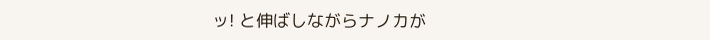ッ! と伸ばしながらナノカが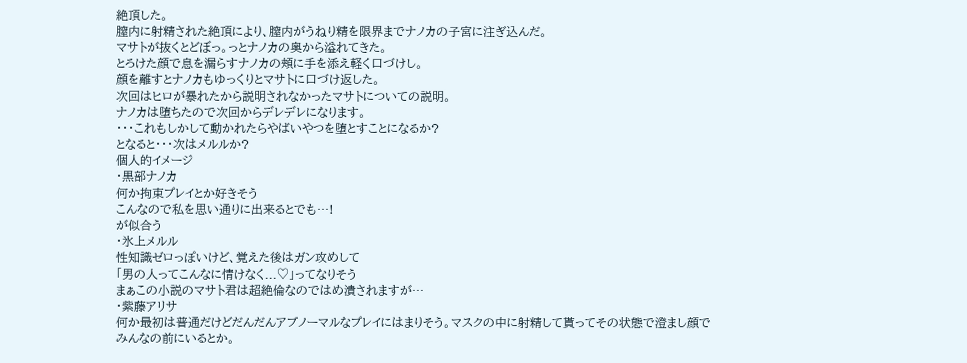絶頂した。
膣内に射精された絶頂により、膣内がうねり精を限界までナノカの子宮に注ぎ込んだ。
マサトが抜くとどぼっ。っとナノカの奥から溢れてきた。
とろけた顔で息を漏らすナノカの頬に手を添え軽く口づけし。
顔を離すとナノカもゆっくりとマサトに口づけ返した。
次回はヒロが暴れたから説明されなかったマサトについての説明。
ナノカは堕ちたので次回からデレデレになります。
・・・これもしかして動かれたらやばいやつを堕とすことになるか?
となると・・・次はメルルか?
個人的イメージ
・黒部ナノカ
何か拘束プレイとか好きそう
こんなので私を思い通りに出来るとでも…!
が似合う
・氷上メルル
性知識ゼロっぽいけど、覚えた後はガン攻めして
「男の人ってこんなに情けなく...♡」ってなりそう
まぁこの小説のマサト君は超絶倫なのではめ潰されますが…
・紫藤アリサ
何か最初は普通だけどだんだんアブノーマルなプレイにはまりそう。マスクの中に射精して貰ってその状態で澄まし顔でみんなの前にいるとか。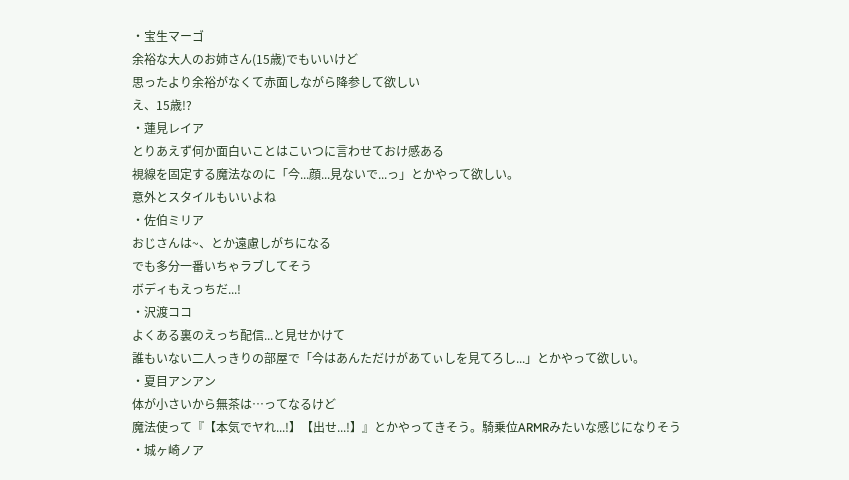・宝生マーゴ
余裕な大人のお姉さん(15歳)でもいいけど
思ったより余裕がなくて赤面しながら降参して欲しい
え、15歳!?
・蓮見レイア
とりあえず何か面白いことはこいつに言わせておけ感ある
視線を固定する魔法なのに「今...顔...見ないで...っ」とかやって欲しい。
意外とスタイルもいいよね
・佐伯ミリア
おじさんは~、とか遠慮しがちになる
でも多分一番いちゃラブしてそう
ボディもえっちだ...!
・沢渡ココ
よくある裏のえっち配信...と見せかけて
誰もいない二人っきりの部屋で「今はあんただけがあてぃしを見てろし...」とかやって欲しい。
・夏目アンアン
体が小さいから無茶は…ってなるけど
魔法使って『【本気でヤれ...!】【出せ...!】』とかやってきそう。騎乗位ARMRみたいな感じになりそう
・城ヶ崎ノア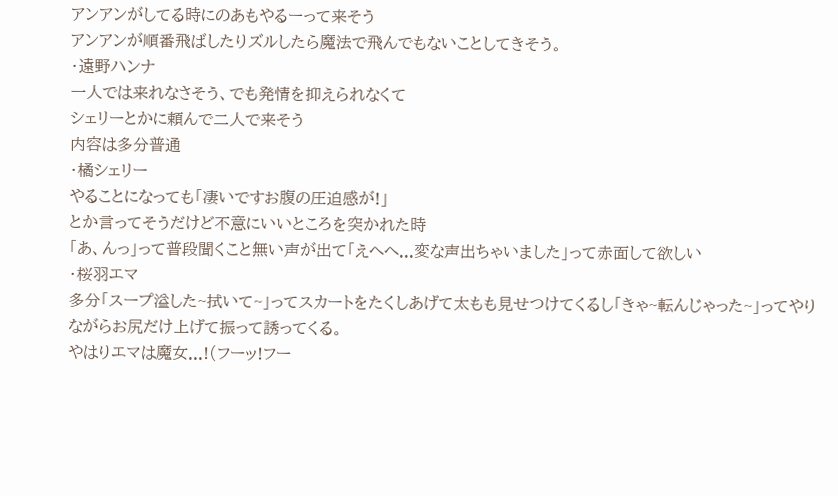アンアンがしてる時にのあもやるーって来そう
アンアンが順番飛ばしたりズルしたら魔法で飛んでもないことしてきそう。
・遠野ハンナ
一人では来れなさそう、でも発情を抑えられなくて
シェリーとかに頼んで二人で来そう
内容は多分普通
・橘シェリー
やることになっても「凄いですお腹の圧迫感が!」
とか言ってそうだけど不意にいいところを突かれた時
「あ、んっ」って普段聞くこと無い声が出て「えへへ...変な声出ちゃいました」って赤面して欲しい
・桜羽エマ
多分「スープ溢した~拭いて~」ってスカートをたくしあげて太もも見せつけてくるし「きゃ~転んじゃった~」ってやりながらお尻だけ上げて振って誘ってくる。
やはりエマは魔女...!(フーッ!フー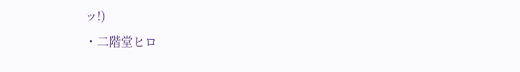ッ!)
・二階堂ヒロ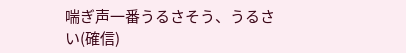喘ぎ声一番うるさそう、うるさい(確信)